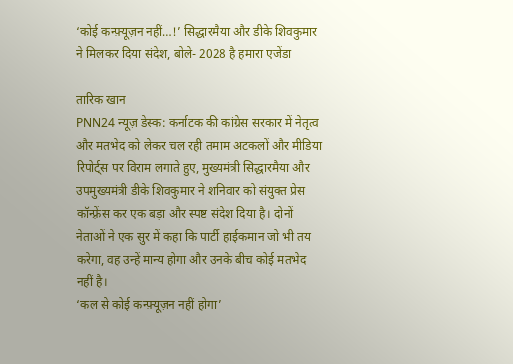‘कोई कन्फ़्यूज़न नहीं…!’ सिद्धारमैया और डीके शिवकुमार ने मिलकर दिया संदेश, बोले- 2028 है हमारा एजेंडा

तारिक खान
PNN24 न्यूज़ डेस्क: कर्नाटक की कांग्रेस सरकार में नेतृत्व और मतभेद को लेकर चल रही तमाम अटकलों और मीडिया रिपोर्ट्स पर विराम लगाते हुए, मुख्यमंत्री सिद्धारमैया और उपमुख्यमंत्री डीके शिवकुमार ने शनिवार को संयुक्त प्रेस कॉन्फ़्रेंस कर एक बड़ा और स्पष्ट संदेश दिया है। दोनों नेताओं ने एक सुर में कहा कि पार्टी हाईकमान जो भी तय करेगा, वह उन्हें मान्य होगा और उनके बीच कोई मतभेद नहीं है।
‘कल से कोई कन्फ़्यूज़न नहीं होगा’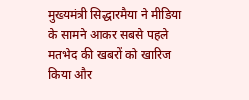मुख्यमंत्री सिद्धारमैया ने मीडिया के सामने आकर सबसे पहले मतभेद की खबरों को खारिज किया और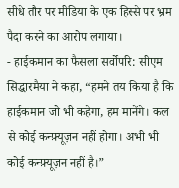सीधे तौर पर मीडिया के एक हिस्से पर भ्रम पैदा करने का आरोप लगाया।
- हाईकमान का फैसला सर्वोपरि: सीएम सिद्धारमैया ने कहा, “हमने तय किया है कि हाईकमान जो भी कहेगा, हम मानेंगे। कल से कोई कन्फ़्यूज़न नहीं होगा। अभी भी कोई कन्फ़्यूज़न नहीं है।”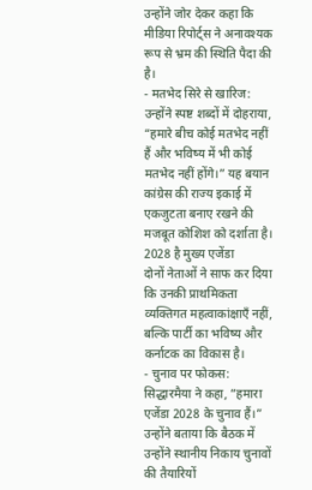उन्होंने जोर देकर कहा कि मीडिया रिपोर्ट्स ने अनावश्यक रूप से भ्रम की स्थिति पैदा की है।
- मतभेद सिरे से खारिज: उन्होंने स्पष्ट शब्दों में दोहराया, “हमारे बीच कोई मतभेद नहीं हैं और भविष्य में भी कोई मतभेद नहीं होंगे।” यह बयान कांग्रेस की राज्य इकाई में एकजुटता बनाए रखने की मजबूत कोशिश को दर्शाता है।
2028 है मुख्य एजेंडा
दोनों नेताओं ने साफ कर दिया कि उनकी प्राथमिकता व्यक्तिगत महत्वाकांक्षाएँ नहीं, बल्कि पार्टी का भविष्य और कर्नाटक का विकास है।
- चुनाव पर फोकस: सिद्धारमैया ने कहा, “हमारा एजेंडा 2028 के चुनाव हैं।” उन्होंने बताया कि बैठक में उन्होंने स्थानीय निकाय चुनावों की तैयारियों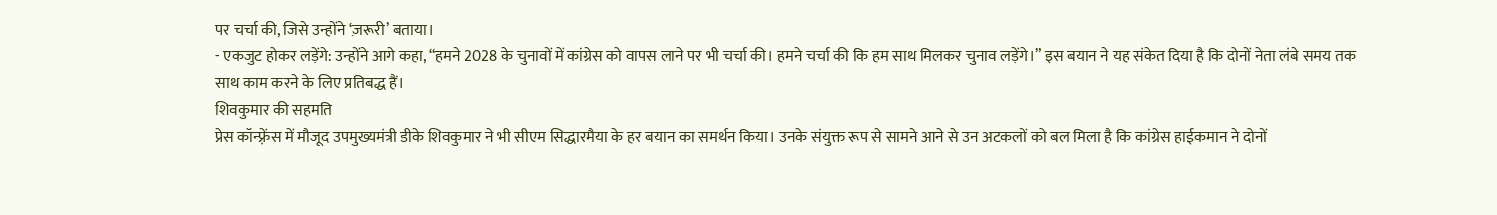पर चर्चा की, जिसे उन्होंने ‘ज़रूरी’ बताया।
- एकजुट होकर लड़ेंगे: उन्होंने आगे कहा, “हमने 2028 के चुनावों में कांग्रेस को वापस लाने पर भी चर्चा की। हमने चर्चा की कि हम साथ मिलकर चुनाव लड़ेंगे।” इस बयान ने यह संकेत दिया है कि दोनों नेता लंबे समय तक साथ काम करने के लिए प्रतिबद्ध हैं।
शिवकुमार की सहमति
प्रेस कॉन्फ़्रेंस में मौजूद उपमुख्यमंत्री डीके शिवकुमार ने भी सीएम सिद्धारमैया के हर बयान का समर्थन किया। उनके संयुक्त रूप से सामने आने से उन अटकलों को बल मिला है कि कांग्रेस हाईकमान ने दोनों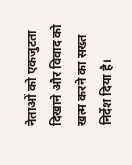नेताओं को एकजुटता दिखाने और विवाद को खत्म करने का सख्त निर्देश दिया है।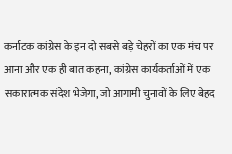कर्नाटक कांग्रेस के इन दो सबसे बड़े चेहरों का एक मंच पर आना और एक ही बात कहना, कांग्रेस कार्यकर्ताओं में एक सकारात्मक संदेश भेजेगा, जो आगामी चुनावों के लिए बेहद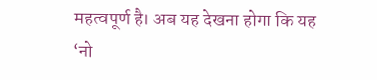महत्वपूर्ण है। अब यह देखना होगा कि यह ‘नो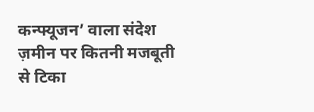कन्फ्यूजन’ वाला संदेश ज़मीन पर कितनी मजबूती से टिका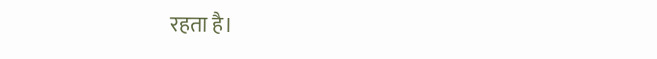रहता है।